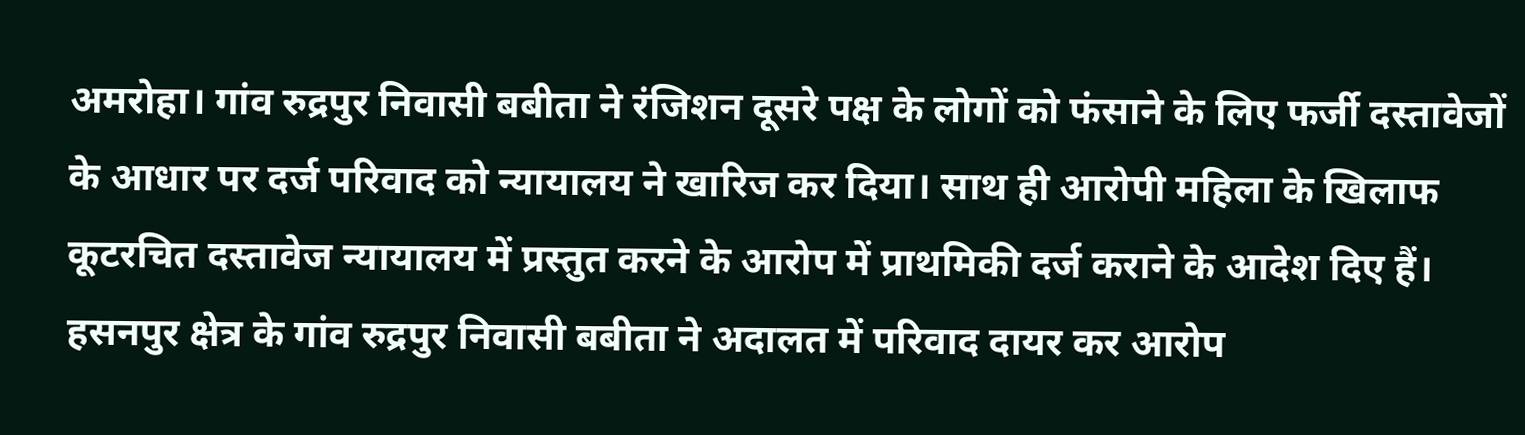अमरोहा। गांव रुद्रपुर निवासी बबीता ने रंजिशन दूसरे पक्ष के लोगों को फंसाने के लिए फर्जी दस्तावेजों के आधार पर दर्ज परिवाद को न्यायालय ने खारिज कर दिया। साथ ही आरोपी महिला के खिलाफ कूटरचित दस्तावेज न्यायालय में प्रस्तुत करने के आरोप में प्राथमिकी दर्ज कराने के आदेश दिए हैं।
हसनपुर क्षेत्र के गांव रुद्रपुर निवासी बबीता ने अदालत में परिवाद दायर कर आरोप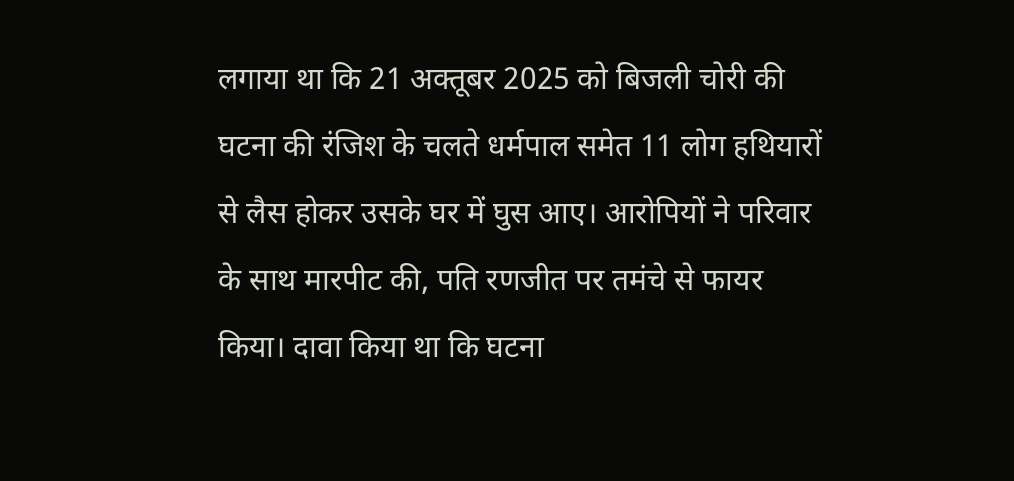लगाया था कि 21 अक्तूबर 2025 को बिजली चोरी की घटना की रंजिश के चलते धर्मपाल समेत 11 लोग हथियारों से लैस होकर उसके घर में घुस आए। आरोपियों ने परिवार के साथ मारपीट की, पति रणजीत पर तमंचे से फायर किया। दावा किया था कि घटना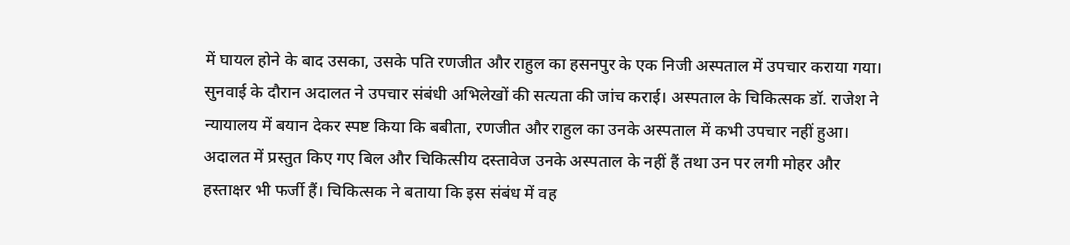में घायल होने के बाद उसका, उसके पति रणजीत और राहुल का हसनपुर के एक निजी अस्पताल में उपचार कराया गया। सुनवाई के दौरान अदालत ने उपचार संबंधी अभिलेखों की सत्यता की जांच कराई। अस्पताल के चिकित्सक डॉ. राजेश ने न्यायालय में बयान देकर स्पष्ट किया कि बबीता, रणजीत और राहुल का उनके अस्पताल में कभी उपचार नहीं हुआ।
अदालत में प्रस्तुत किए गए बिल और चिकित्सीय दस्तावेज उनके अस्पताल के नहीं हैं तथा उन पर लगी मोहर और हस्ताक्षर भी फर्जी हैं। चिकित्सक ने बताया कि इस संबंध में वह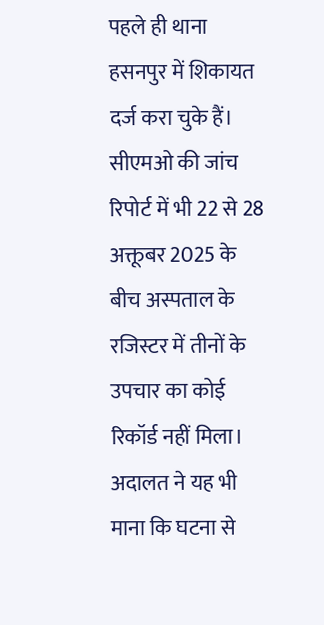पहले ही थाना हसनपुर में शिकायत दर्ज करा चुके हैं। सीएमओ की जांच रिपोर्ट में भी 22 से 28 अक्तूबर 2025 के बीच अस्पताल के रजिस्टर में तीनों के उपचार का कोई रिकॉर्ड नहीं मिला।
अदालत ने यह भी माना कि घटना से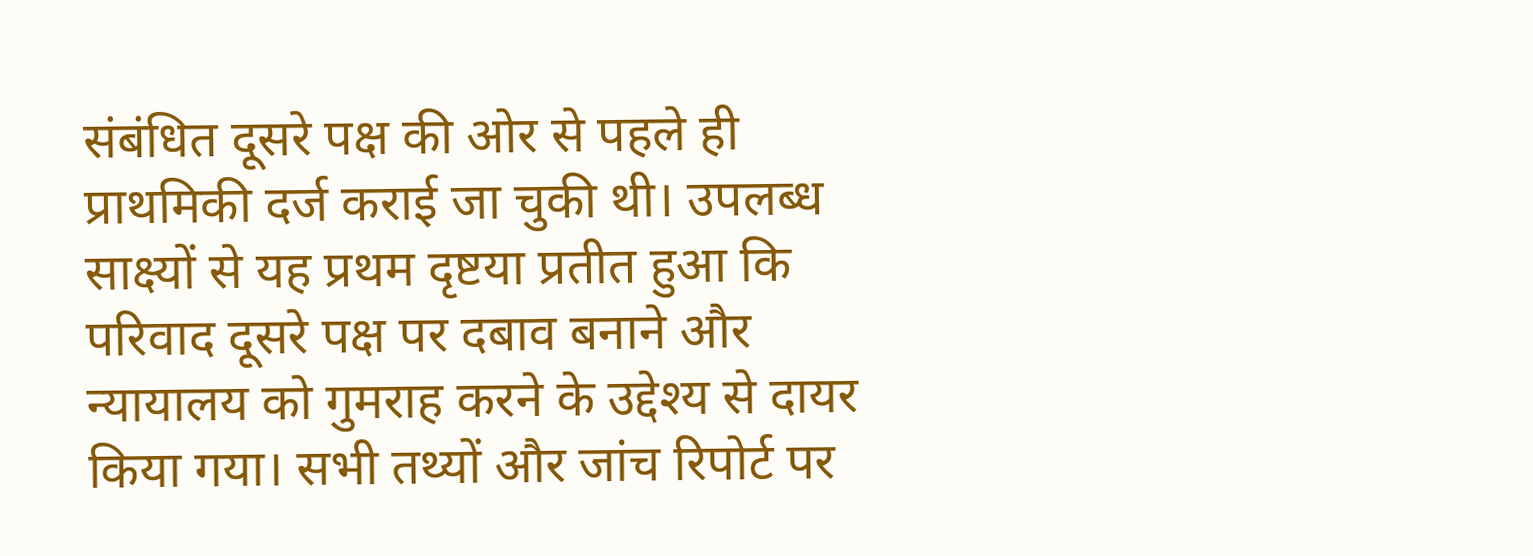संबंधित दूसरे पक्ष की ओर से पहले ही प्राथमिकी दर्ज कराई जा चुकी थी। उपलब्ध साक्ष्यों से यह प्रथम दृष्टया प्रतीत हुआ कि परिवाद दूसरे पक्ष पर दबाव बनाने और न्यायालय को गुमराह करने के उद्देश्य से दायर किया गया। सभी तथ्यों और जांच रिपोर्ट पर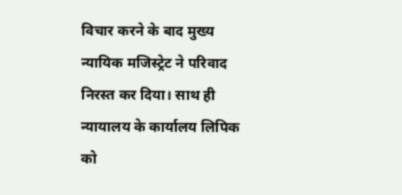विचार करने के बाद मुख्य न्यायिक मजिस्ट्रेट ने परिवाद निरस्त कर दिया। साथ ही न्यायालय के कार्यालय लिपिक को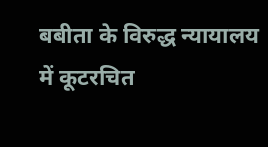बबीता के विरुद्ध न्यायालय में कूटरचित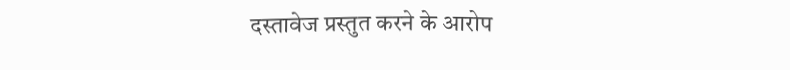दस्तावेज प्रस्तुत करने के आरोप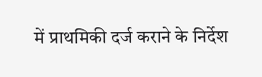में प्राथमिकी दर्ज कराने के निर्देश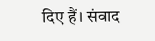दिए हैं। संवाद